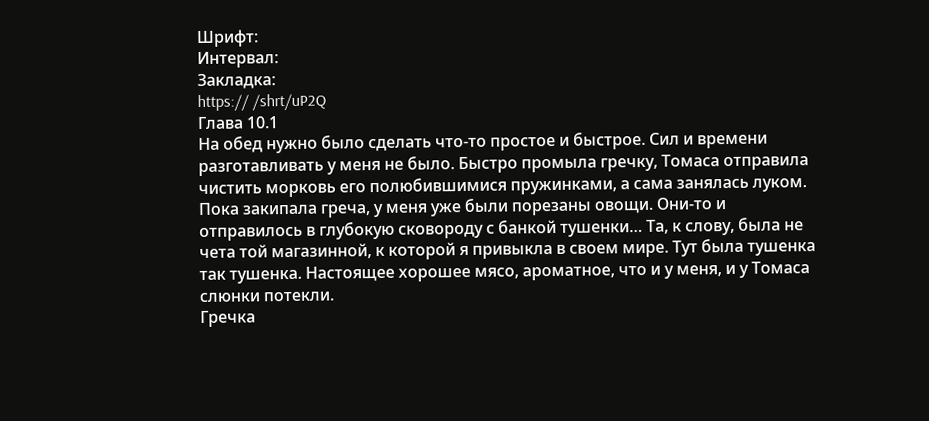Шрифт:
Интервал:
Закладка:
https:// /shrt/uP2Q
Глава 10.1
На обед нужно было сделать что-то простое и быстрое. Сил и времени разготавливать у меня не было. Быстро промыла гречку, Томаса отправила чистить морковь его полюбившимися пружинками, а сама занялась луком. Пока закипала греча, у меня уже были порезаны овощи. Они-то и отправилось в глубокую сковороду с банкой тушенки… Та, к слову, была не чета той магазинной, к которой я привыкла в своем мире. Тут была тушенка так тушенка. Настоящее хорошее мясо, ароматное, что и у меня, и у Томаса слюнки потекли.
Гречка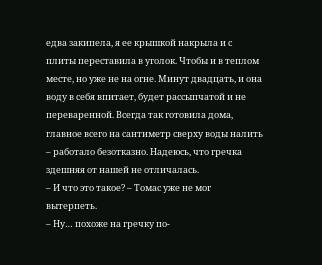едва закипела, я ее крышкой накрыла и с плиты переставила в уголок. Чтобы и в теплом месте, но уже не на огне. Минут двадцать, и она воду в себя впитает, будет рассыпчатой и не переваренной. Всегда так готовила дома, главное всего на сантиметр сверху воды налить – работало безотказно. Надеюсь, что гречка здешняя от нашей не отличалась.
– И что это такое? – Томас уже не мог вытерпеть.
– Ну… похоже на гречку по-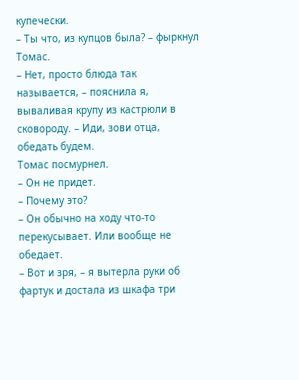купечески.
– Ты что, из купцов была? – фыркнул Томас.
– Нет, просто блюда так называется, – пояснила я, вываливая крупу из кастрюли в сковороду. – Иди, зови отца, обедать будем.
Томас посмурнел.
– Он не придет.
– Почему это?
– Он обычно на ходу что-то перекусывает. Или вообще не обедает.
– Вот и зря, – я вытерла руки об фартук и достала из шкафа три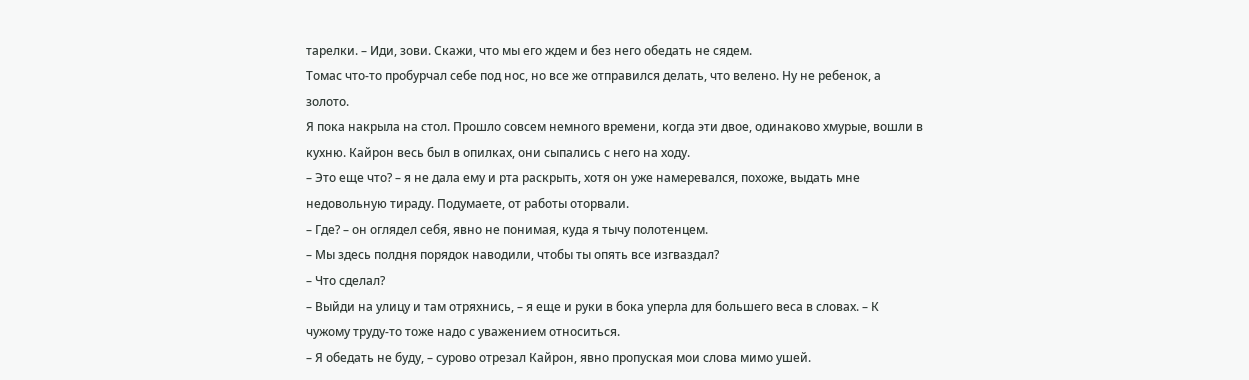тарелки. – Иди, зови. Скажи, что мы его ждем и без него обедать не сядем.
Томас что-то пробурчал себе под нос, но все же отправился делать, что велено. Ну не ребенок, а золото.
Я пока накрыла на стол. Прошло совсем немного времени, когда эти двое, одинаково хмурые, вошли в кухню. Кайрон весь был в опилках, они сыпались с него на ходу.
– Это еще что? – я не дала ему и рта раскрыть, хотя он уже намеревался, похоже, выдать мне недовольную тираду. Подумаете, от работы оторвали.
– Где? – он оглядел себя, явно не понимая, куда я тычу полотенцем.
– Мы здесь полдня порядок наводили, чтобы ты опять все изгваздал?
– Что сделал?
– Выйди на улицу и там отряхнись, – я еще и руки в бока уперла для большего веса в словах. – К чужому труду-то тоже надо с уважением относиться.
– Я обедать не буду, – сурово отрезал Кайрон, явно пропуская мои слова мимо ушей.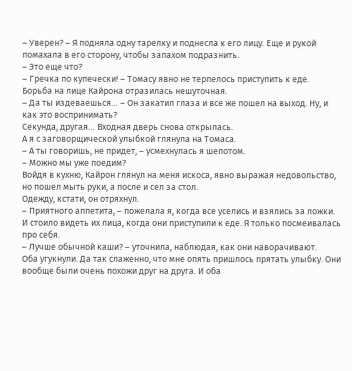– Уверен? – Я подняла одну тарелку и поднесла к его лицу. Еще и рукой помахала в его сторону, чтобы запахом подразнить.
– Это еще что?
– Гречка по купечески! – Томасу явно не терпелось приступить к еде.
Борьба на лице Кайрона отразилась нешуточная.
– Да ты издеваешься… – Он закатил глаза и все же пошел на выход. Ну, и как это воспринимать?
Секунда, другая… Входная дверь снова открылась.
А я с заговорщической улыбкой глянула на Томаса.
– А ты говоришь, не придет, – усмехнулась я шепотом.
– Можно мы уже поедим?
Войдя в кухню, Кайрон глянул на меня искоса, явно выражая недовольство, но пошел мыть руки, а после и сел за стол.
Одежду, кстати, он отряхнул.
– Приятного аппетита, – пожелала я, когда все уселись и взялись за ложки.
И стоило видеть их лица, когда они приступили к еде. Я только посмеивалась про себя.
– Лучше обычной каши? – уточнила, наблюдая, как они наворачивают.
Оба угукнули. Да так слаженно, что мне опять пришлось прятать улыбку. Они вообще были очень похожи друг на друга. И оба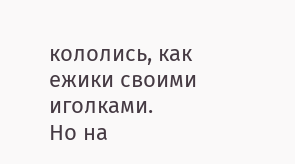кололись, как ежики своими иголками.
Но на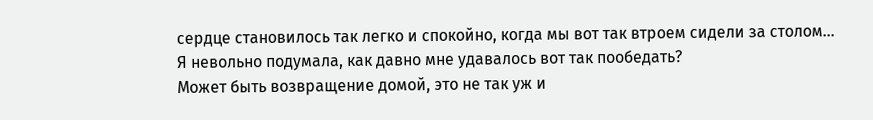сердце становилось так легко и спокойно, когда мы вот так втроем сидели за столом… Я невольно подумала, как давно мне удавалось вот так пообедать?
Может быть возвращение домой, это не так уж и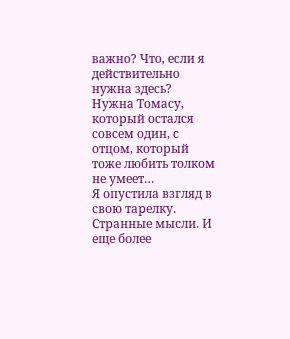важно? Что, если я действительно нужна здесь? Нужна Томасу, который остался совсем один, с отцом, который тоже любить толком не умеет…
Я опустила взгляд в свою тарелку.
Странные мысли. И еще более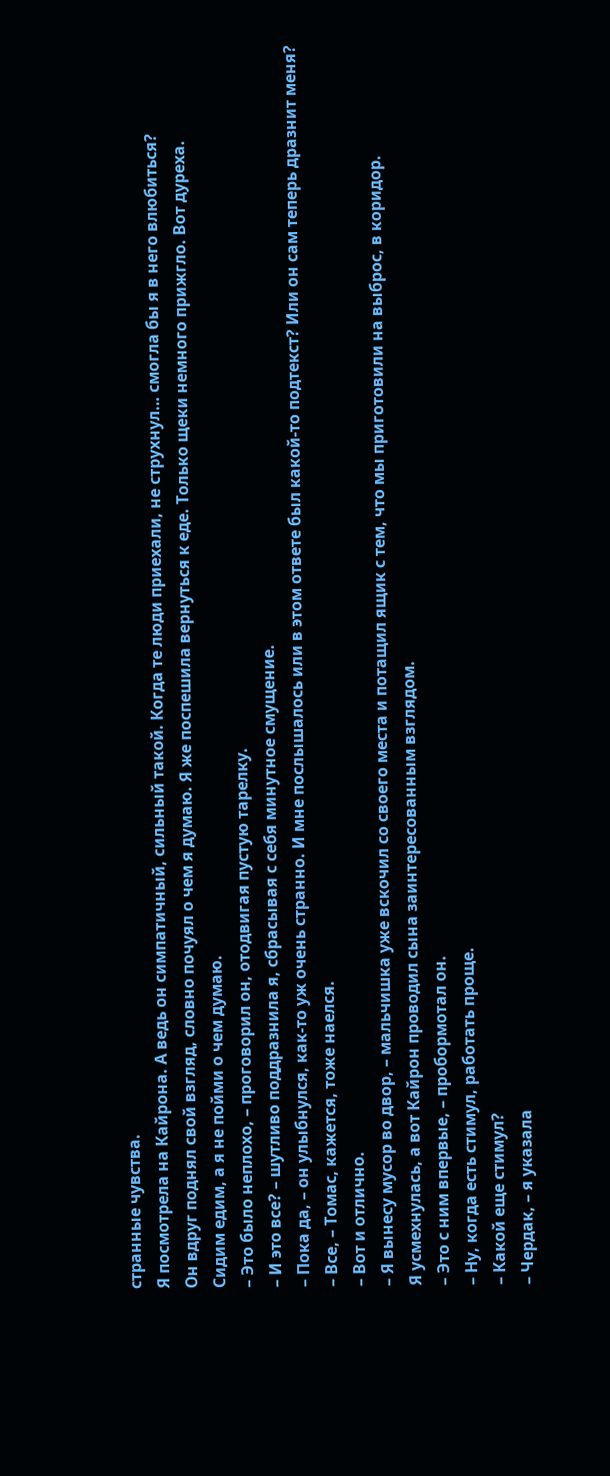странные чувства.
Я посмотрела на Кайрона. А ведь он симпатичный, сильный такой. Когда те люди приехали, не струхнул… смогла бы я в него влюбиться?
Он вдруг поднял свой взгляд, словно почуял о чем я думаю. Я же поспешила вернуться к еде. Только щеки немного прижгло. Вот дуреха.
Сидим едим, а я не пойми о чем думаю.
– Это было неплохо, – проговорил он, отодвигая пустую тарелку.
– И это все? – шутливо поддразнила я, сбрасывая с себя минутное смущение.
– Пока да, – он улыбнулся, как-то уж очень странно. И мне послышалось или в этом ответе был какой-то подтекст? Или он сам теперь дразнит меня?
– Все, – Томас, кажется, тоже наелся.
– Вот и отлично.
– Я вынесу мусор во двор, – мальчишка уже вскочил со своего места и потащил ящик с тем, что мы приготовили на выброс, в коридор.
Я усмехнулась, а вот Кайрон проводил сына заинтересованным взглядом.
– Это с ним впервые, – пробормотал он.
– Ну, когда есть стимул, работать проще.
– Какой еще стимул?
– Чердак, – я указала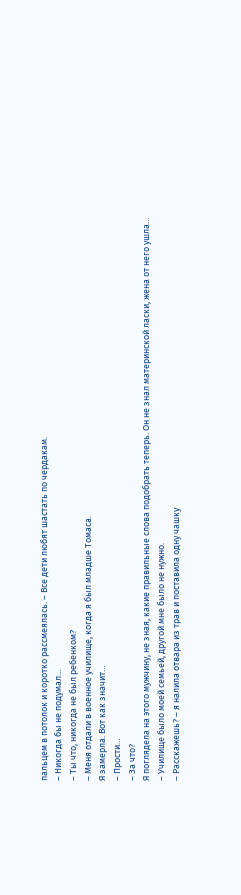пальцем в потолок и коротко рассмеялась. – Все дети любят шастать по чердакам.
– Никогда бы не подумал…
– Ты что, никогда не был ребенком?
– Меня отдали в военное училище, когда я был младше Томаса.
Я замерла. Вот как значит…
– Прости…
– За что?
Я поглядела на этого мужчину, не зная, какие правильные слова подобрать теперь. Он не знал материнской ласки, жена от него ушла…
– Училище было моей семьей, другой мне было не нужно.
– Расскажешь? – я налила отвара из трав и поставила одну чашку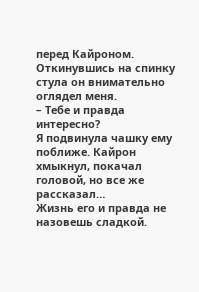перед Кайроном. Откинувшись на спинку стула он внимательно оглядел меня.
– Тебе и правда интересно?
Я подвинула чашку ему поближе. Кайрон хмыкнул, покачал головой, но все же рассказал…
Жизнь его и правда не назовешь сладкой.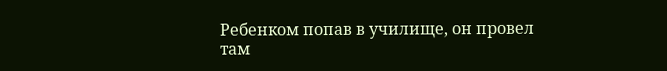Ребенком попав в училище, он провел там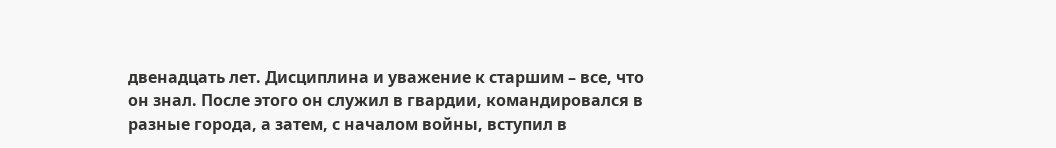двенадцать лет. Дисциплина и уважение к старшим – все, что он знал. После этого он служил в гвардии, командировался в разные города, а затем, с началом войны, вступил в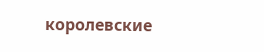королевские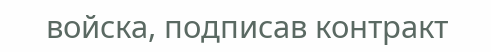войска, подписав контракт